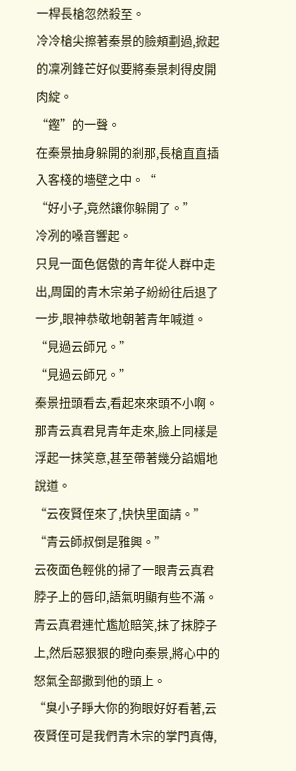一桿長槍忽然殺至。
冷冷槍尖擦著秦景的臉頰劃過,掀起的凜冽鋒芒好似要將秦景刺得皮開肉綻。
“鏗”的一聲。
在秦景抽身躲開的剎那,長槍直直插入客棧的墻壁之中。“
“好小子,竟然讓你躲開了。”
冷冽的嗓音響起。
只見一面色倨傲的青年從人群中走出,周圍的青木宗弟子紛紛往后退了一步,眼神恭敬地朝著青年喊道。
“見過云師兄。”
“見過云師兄。”
秦景扭頭看去,看起來來頭不小啊。
那青云真君見青年走來,臉上同樣是浮起一抹笑意,甚至帶著幾分諂媚地說道。
“云夜賢侄來了,快快里面請。”
“青云師叔倒是雅興。”
云夜面色輕佻的掃了一眼青云真君脖子上的唇印,語氣明顯有些不滿。
青云真君連忙尷尬賠笑,抹了抹脖子上,然后惡狠狠的瞪向秦景,將心中的怒氣全部撒到他的頭上。
“臭小子睜大你的狗眼好好看著,云夜賢侄可是我們青木宗的掌門真傳,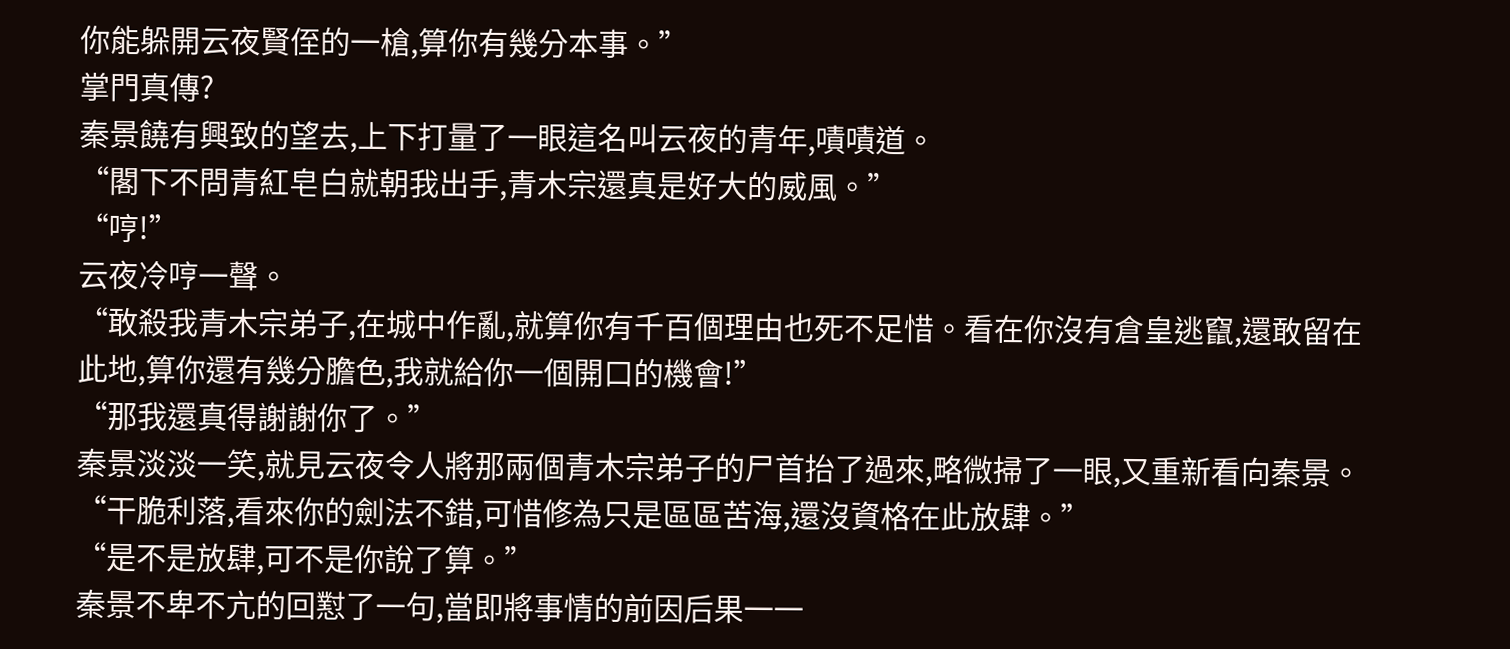你能躲開云夜賢侄的一槍,算你有幾分本事。”
掌門真傳?
秦景饒有興致的望去,上下打量了一眼這名叫云夜的青年,嘖嘖道。
“閣下不問青紅皂白就朝我出手,青木宗還真是好大的威風。”
“哼!”
云夜冷哼一聲。
“敢殺我青木宗弟子,在城中作亂,就算你有千百個理由也死不足惜。看在你沒有倉皇逃竄,還敢留在此地,算你還有幾分膽色,我就給你一個開口的機會!”
“那我還真得謝謝你了。”
秦景淡淡一笑,就見云夜令人將那兩個青木宗弟子的尸首抬了過來,略微掃了一眼,又重新看向秦景。
“干脆利落,看來你的劍法不錯,可惜修為只是區區苦海,還沒資格在此放肆。”
“是不是放肆,可不是你說了算。”
秦景不卑不亢的回懟了一句,當即將事情的前因后果一一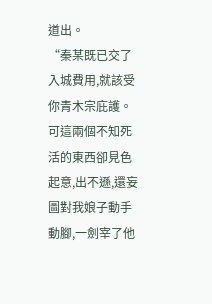道出。
“秦某既已交了入城費用,就該受你青木宗庇護。可這兩個不知死活的東西卻見色起意,出不遜,還妄圖對我娘子動手動腳,一劍宰了他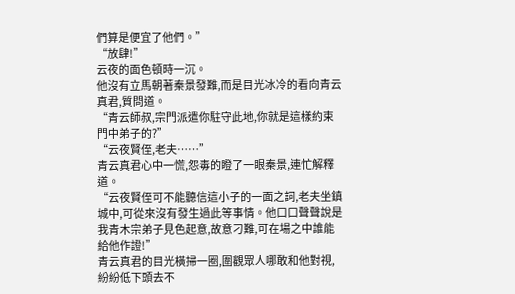們算是便宜了他們。”
“放肆!”
云夜的面色頓時一沉。
他沒有立馬朝著秦景發難,而是目光冰冷的看向青云真君,質問道。
“青云師叔,宗門派遣你駐守此地,你就是這樣約束門中弟子的?”
“云夜賢侄,老夫……”
青云真君心中一慌,怨毒的瞪了一眼秦景,連忙解釋道。
“云夜賢侄可不能聽信這小子的一面之詞,老夫坐鎮城中,可從來沒有發生過此等事情。他口口聲聲說是我青木宗弟子見色起意,故意刁難,可在場之中誰能給他作證!”
青云真君的目光橫掃一圈,圍觀眾人哪敢和他對視,紛紛低下頭去不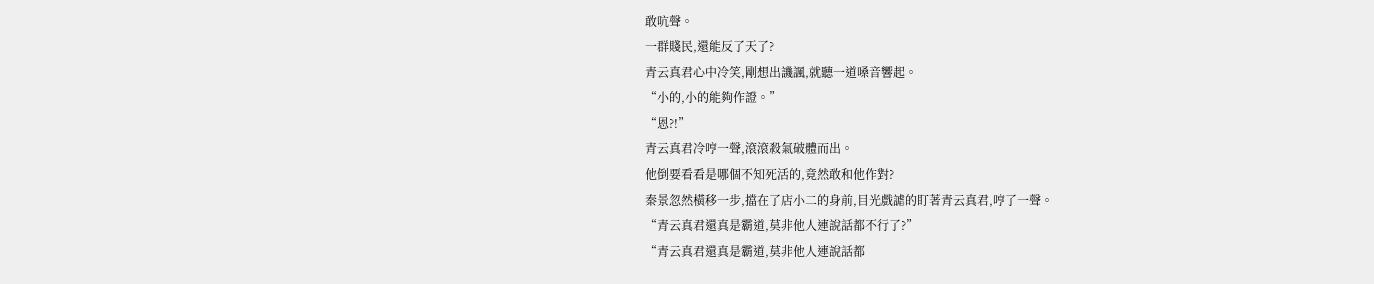敢吭聲。
一群賤民,還能反了天了?
青云真君心中冷笑,剛想出譏諷,就聽一道嗓音響起。
“小的,小的能夠作證。”
“恩?!”
青云真君冷哼一聲,滾滾殺氣破體而出。
他倒要看看是哪個不知死活的,竟然敢和他作對?
秦景忽然橫移一步,擋在了店小二的身前,目光戲謔的盯著青云真君,哼了一聲。
“青云真君還真是霸道,莫非他人連說話都不行了?”
“青云真君還真是霸道,莫非他人連說話都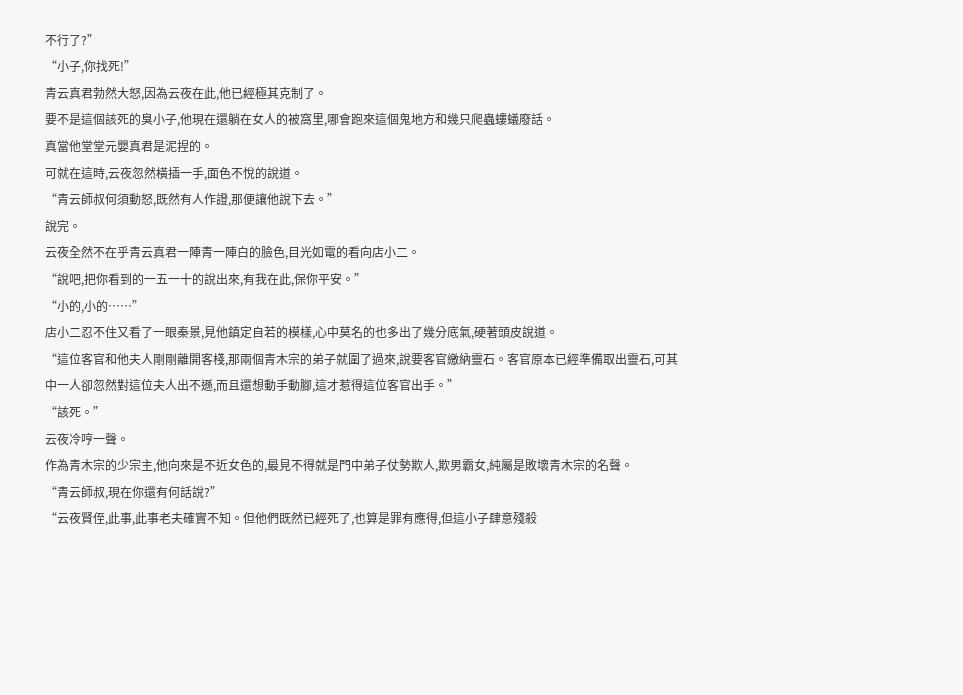不行了?”
“小子,你找死!”
青云真君勃然大怒,因為云夜在此,他已經極其克制了。
要不是這個該死的臭小子,他現在還躺在女人的被窩里,哪會跑來這個鬼地方和幾只爬蟲螻蟻廢話。
真當他堂堂元嬰真君是泥捏的。
可就在這時,云夜忽然橫插一手,面色不悅的說道。
“青云師叔何須動怒,既然有人作證,那便讓他說下去。”
說完。
云夜全然不在乎青云真君一陣青一陣白的臉色,目光如電的看向店小二。
“說吧,把你看到的一五一十的說出來,有我在此,保你平安。”
“小的,小的……”
店小二忍不住又看了一眼秦景,見他鎮定自若的模樣,心中莫名的也多出了幾分底氣,硬著頭皮說道。
“這位客官和他夫人剛剛離開客棧,那兩個青木宗的弟子就圍了過來,說要客官繳納靈石。客官原本已經準備取出靈石,可其中一人卻忽然對這位夫人出不遜,而且還想動手動腳,這才惹得這位客官出手。”
“該死。”
云夜冷哼一聲。
作為青木宗的少宗主,他向來是不近女色的,最見不得就是門中弟子仗勢欺人,欺男霸女,純屬是敗壞青木宗的名聲。
“青云師叔,現在你還有何話說?”
“云夜賢侄,此事,此事老夫確實不知。但他們既然已經死了,也算是罪有應得,但這小子肆意殘殺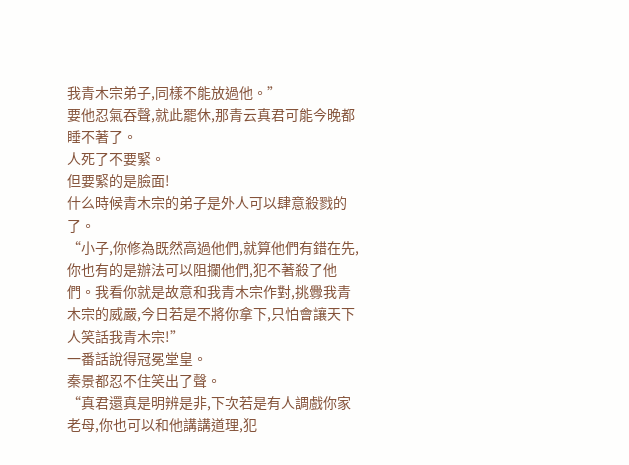我青木宗弟子,同樣不能放過他。”
要他忍氣吞聲,就此罷休,那青云真君可能今晚都睡不著了。
人死了不要緊。
但要緊的是臉面!
什么時候青木宗的弟子是外人可以肆意殺戮的了。
“小子,你修為既然高過他們,就算他們有錯在先,你也有的是辦法可以阻攔他們,犯不著殺了他們。我看你就是故意和我青木宗作對,挑釁我青木宗的威嚴,今日若是不將你拿下,只怕會讓天下人笑話我青木宗!”
一番話說得冠冕堂皇。
秦景都忍不住笑出了聲。
“真君還真是明辨是非,下次若是有人調戲你家老母,你也可以和他講講道理,犯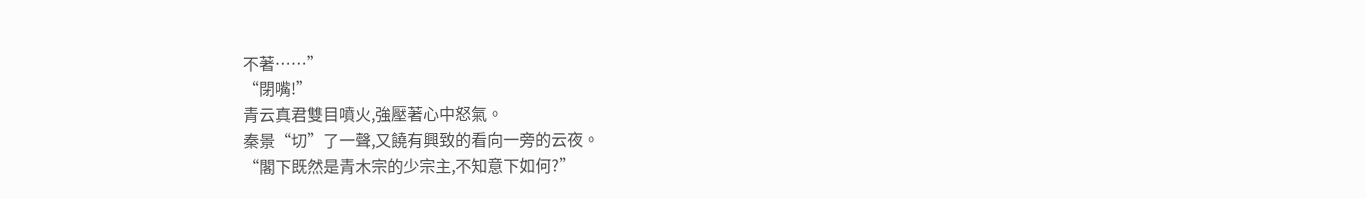不著……”
“閉嘴!”
青云真君雙目噴火,強壓著心中怒氣。
秦景“切”了一聲,又饒有興致的看向一旁的云夜。
“閣下既然是青木宗的少宗主,不知意下如何?”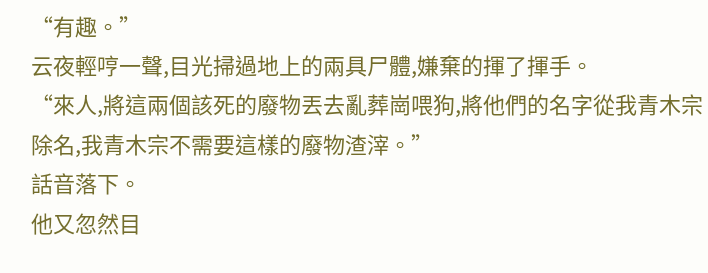“有趣。”
云夜輕哼一聲,目光掃過地上的兩具尸體,嫌棄的揮了揮手。
“來人,將這兩個該死的廢物丟去亂葬崗喂狗,將他們的名字從我青木宗除名,我青木宗不需要這樣的廢物渣滓。”
話音落下。
他又忽然目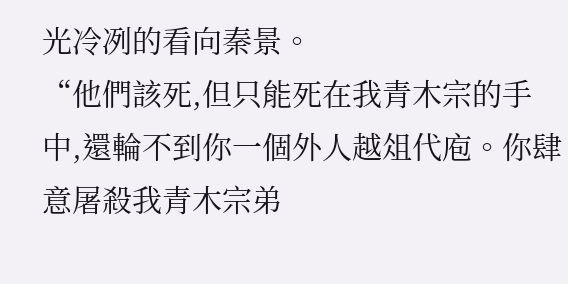光冷冽的看向秦景。
“他們該死,但只能死在我青木宗的手中,還輪不到你一個外人越俎代庖。你肆意屠殺我青木宗弟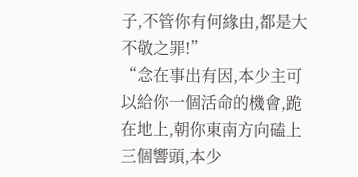子,不管你有何緣由,都是大不敬之罪!”
“念在事出有因,本少主可以給你一個活命的機會,跪在地上,朝你東南方向磕上三個響頭,本少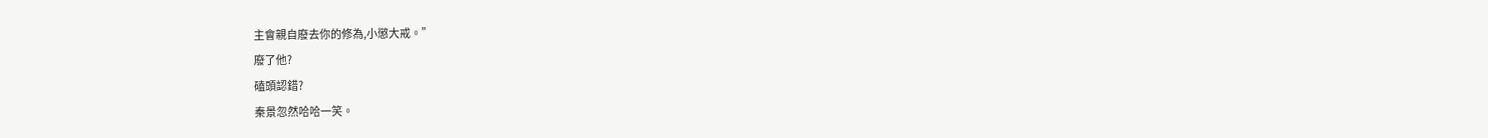主會親自廢去你的修為,小懲大戒。”
廢了他?
磕頭認錯?
秦景忽然哈哈一笑。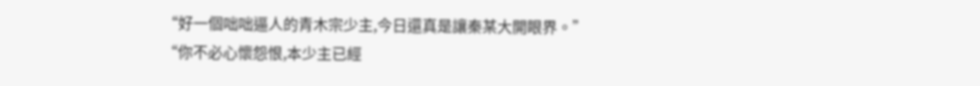“好一個咄咄逼人的青木宗少主,今日還真是讓秦某大開眼界。”
“你不必心懷怨恨,本少主已經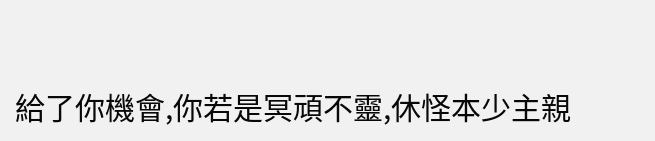給了你機會,你若是冥頑不靈,休怪本少主親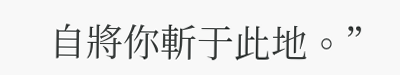自將你斬于此地。”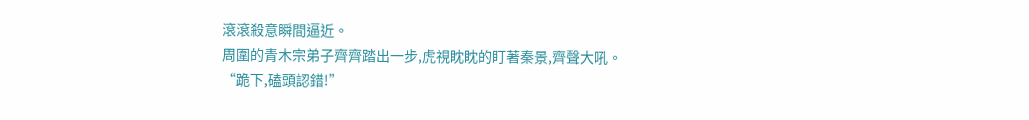滾滾殺意瞬間逼近。
周圍的青木宗弟子齊齊踏出一步,虎視眈眈的盯著秦景,齊聲大吼。
“跪下,磕頭認錯!”